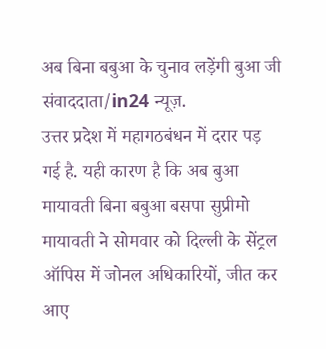अब बिना बबुआ के चुनाव लड़ेंगी बुआ जी
संवाददाता/in24 न्यूज़.
उत्तर प्रदेश में महागठबंधन में दरार पड़ गई है. यही कारण है कि अब बुआ मायावती बिना बबुआ बसपा सुप्रीमो मायावती ने सोमवार को दिल्ली के सेंट्रल ऑपिस में जोनल अधिकारियों, जीत कर आए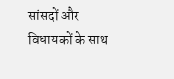सांसदों और विधायकों के साथ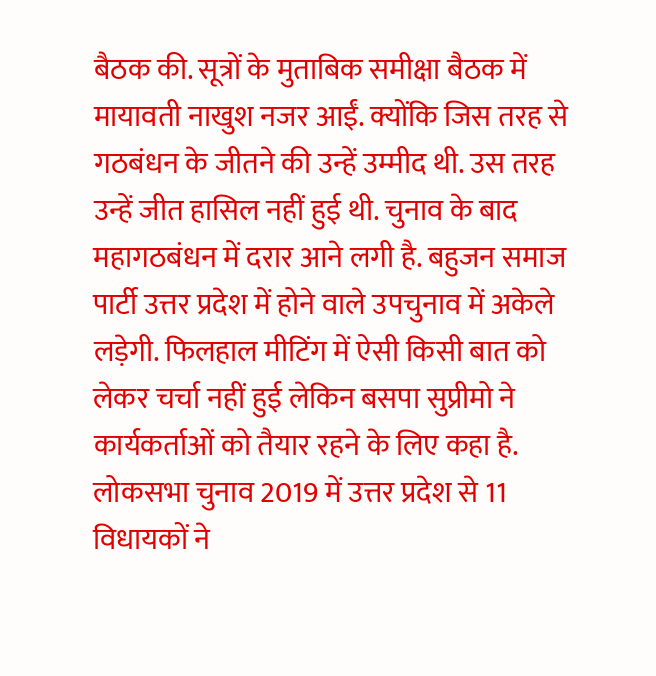बैठक की. सूत्रों के मुताबिक समीक्षा बैठक में मायावती नाखुश नजर आईं. क्योंकि जिस तरह से गठबंधन के जीतने की उन्हें उम्मीद थी. उस तरह उन्हें जीत हासिल नहीं हुई थी. चुनाव के बाद महागठबंधन में दरार आने लगी है. बहुजन समाज पार्टी उत्तर प्रदेश में होने वाले उपचुनाव में अकेले लड़ेगी. फिलहाल मीटिंग में ऐसी किसी बात को लेकर चर्चा नहीं हुई लेकिन बसपा सुप्रीमो ने कार्यकर्ताओं को तैयार रहने के लिए कहा है. लोकसभा चुनाव 2019 में उत्तर प्रदेश से 11 विधायकों ने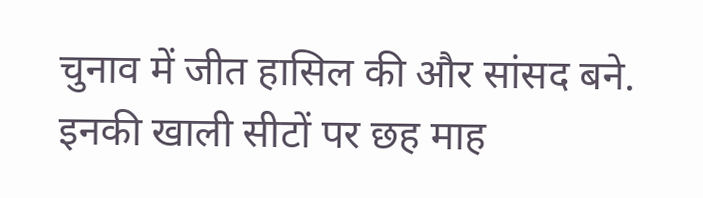चुनाव में जीत हासिल की और सांसद बने. इनकी खाली सीटों पर छह माह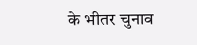के भीतर चुनाव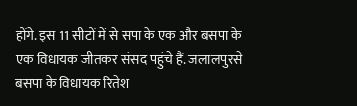होंगे. इस 11 सीटों में से सपा के एक और बसपा के एक विधायक जीतकर संसद पहुंचे हैं. जलालपुरसे बसपा के विधायक रितेश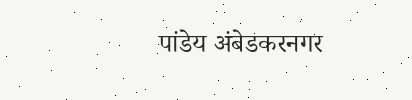पांडेय अंबेडकरनगर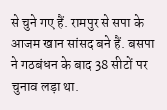से चुने गए हैं. रामपुर से सपा के आजम खान सांसद बने हैं. बसपा ने गठबंधन के बाद 38 सीटों पर चुनाव लड़ा था.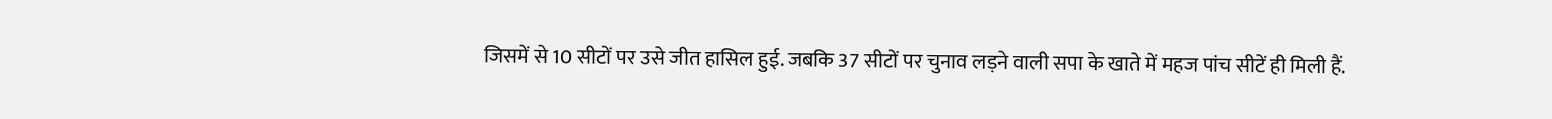जिसमें से 10 सीटों पर उसे जीत हासिल हुई. जबकि 37 सीटों पर चुनाव लड़ने वाली सपा के खाते में महज पांच सीटें ही मिली हैं.